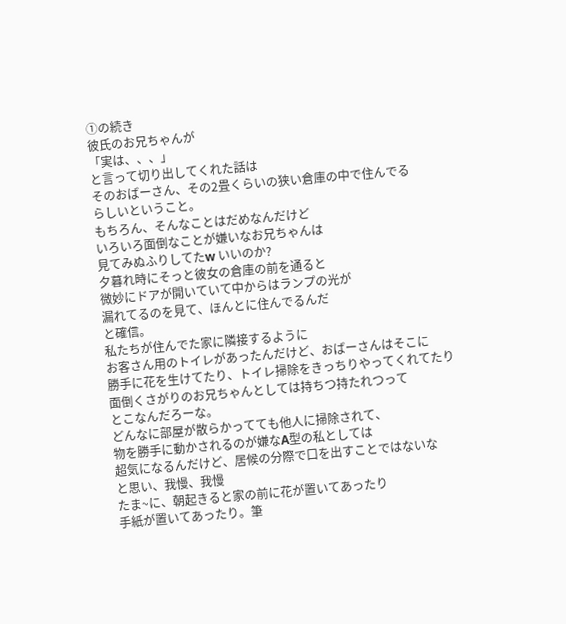①の続き
彼氏のお兄ちゃんが
「実は、、、」
と言って切り出してくれた話は
そのおばーさん、その2畳くらいの狭い倉庫の中で住んでる
らしいということ。
もちろん、そんなことはだめなんだけど
いろいろ面倒なことが嫌いなお兄ちゃんは
見てみぬふりしてたw いいのか?
夕暮れ時にそっと彼女の倉庫の前を通ると
微妙にドアが開いていて中からはランプの光が
漏れてるのを見て、ほんとに住んでるんだ
と確信。
私たちが住んでた家に隣接するように
お客さん用のトイレがあったんだけど、おばーさんはそこに
勝手に花を生けてたり、トイレ掃除をきっちりやってくれてたり
面倒くさがりのお兄ちゃんとしては持ちつ持たれつって
とこなんだろーな。
どんなに部屋が散らかってても他人に掃除されて、
物を勝手に動かされるのが嫌なA型の私としては
超気になるんだけど、居候の分際で口を出すことではないな
と思い、我慢、我慢
たま~に、朝起きると家の前に花が置いてあったり
手紙が置いてあったり。筆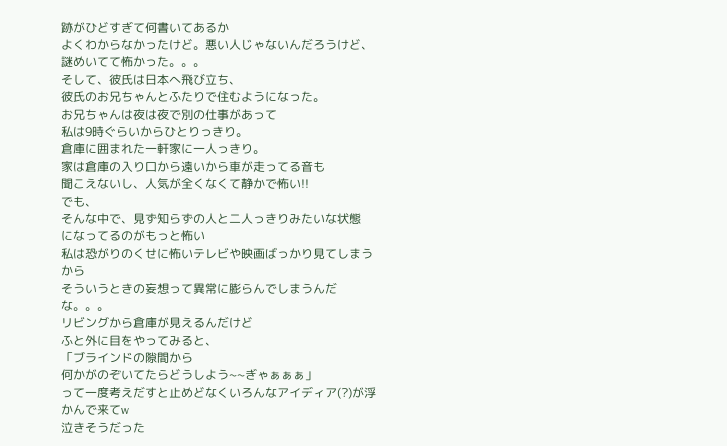跡がひどすぎて何書いてあるか
よくわからなかったけど。悪い人じゃないんだろうけど、
謎めいてて怖かった。。。
そして、彼氏は日本へ飛び立ち、
彼氏のお兄ちゃんとふたりで住むようになった。
お兄ちゃんは夜は夜で別の仕事があって
私は9時ぐらいからひとりっきり。
倉庫に囲まれた一軒家に一人っきり。
家は倉庫の入り口から遠いから車が走ってる音も
聞こえないし、人気が全くなくて静かで怖い!!
でも、
そんな中で、見ず知らずの人と二人っきりみたいな状態
になってるのがもっと怖い
私は恐がりのくせに怖いテレビや映画ばっかり見てしまうから
そういうときの妄想って異常に膨らんでしまうんだな。。。
リビングから倉庫が見えるんだけど
ふと外に目をやってみると、
「ブラインドの隙間から
何かがのぞいてたらどうしよう~~ぎゃぁぁぁ」
って一度考えだすと止めどなくいろんなアイディア(?)が浮かんで来てw
泣きそうだった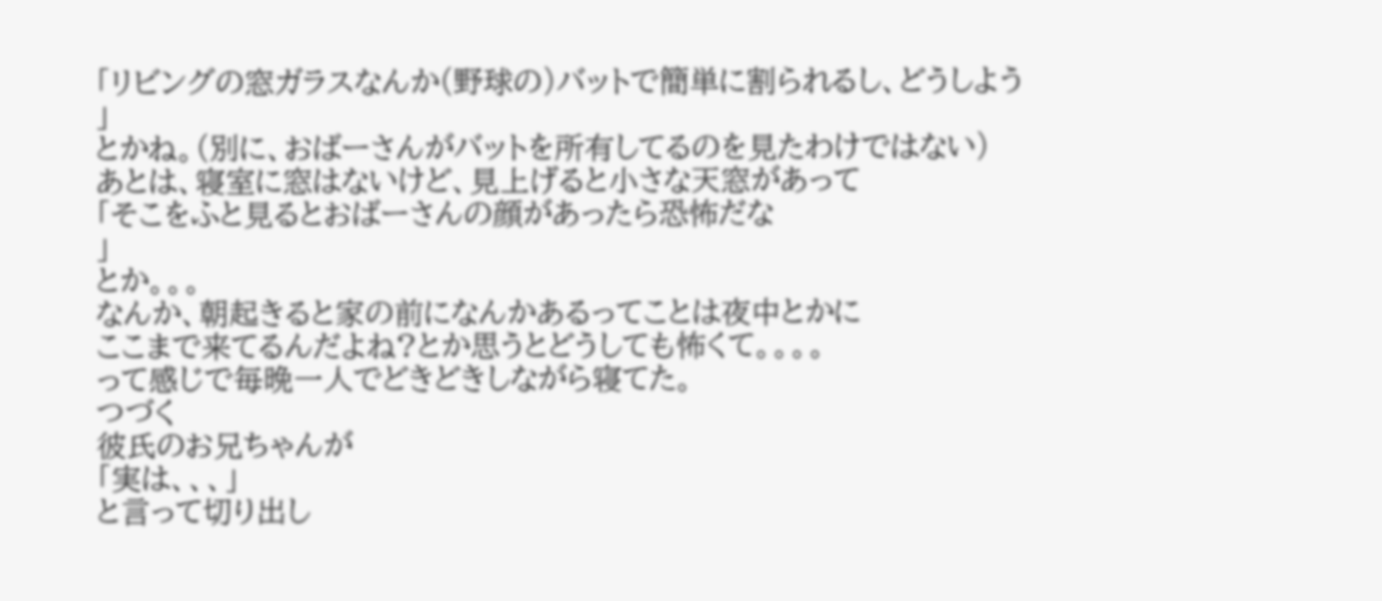「リビングの窓ガラスなんか(野球の)バットで簡単に割られるし、どうしよう
」
とかね。(別に、おばーさんがバットを所有してるのを見たわけではない)
あとは、寝室に窓はないけど、見上げると小さな天窓があって
「そこをふと見るとおばーさんの顔があったら恐怖だな
」
とか。。。
なんか、朝起きると家の前になんかあるってことは夜中とかに
ここまで来てるんだよね?とか思うとどうしても怖くて。。。。
って感じで毎晩一人でどきどきしながら寝てた。
つづく
彼氏のお兄ちゃんが
「実は、、、」
と言って切り出し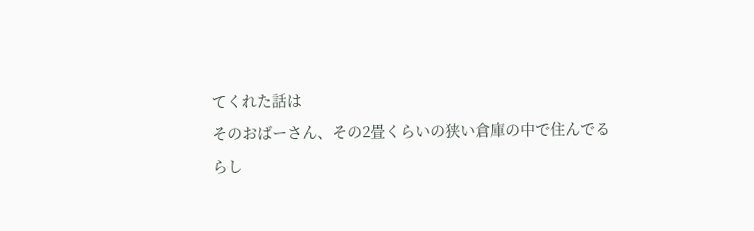てくれた話は
そのおばーさん、その2畳くらいの狭い倉庫の中で住んでる
らし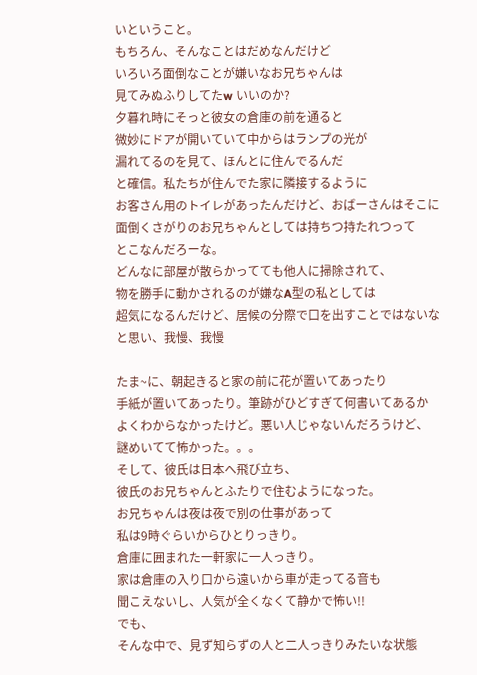いということ。
もちろん、そんなことはだめなんだけど
いろいろ面倒なことが嫌いなお兄ちゃんは
見てみぬふりしてたw いいのか?
夕暮れ時にそっと彼女の倉庫の前を通ると
微妙にドアが開いていて中からはランプの光が
漏れてるのを見て、ほんとに住んでるんだ
と確信。私たちが住んでた家に隣接するように
お客さん用のトイレがあったんだけど、おばーさんはそこに
面倒くさがりのお兄ちゃんとしては持ちつ持たれつって
とこなんだろーな。
どんなに部屋が散らかってても他人に掃除されて、
物を勝手に動かされるのが嫌なA型の私としては
超気になるんだけど、居候の分際で口を出すことではないな
と思い、我慢、我慢

たま~に、朝起きると家の前に花が置いてあったり
手紙が置いてあったり。筆跡がひどすぎて何書いてあるか
よくわからなかったけど。悪い人じゃないんだろうけど、
謎めいてて怖かった。。。
そして、彼氏は日本へ飛び立ち、
彼氏のお兄ちゃんとふたりで住むようになった。
お兄ちゃんは夜は夜で別の仕事があって
私は9時ぐらいからひとりっきり。
倉庫に囲まれた一軒家に一人っきり。
家は倉庫の入り口から遠いから車が走ってる音も
聞こえないし、人気が全くなくて静かで怖い!!
でも、
そんな中で、見ず知らずの人と二人っきりみたいな状態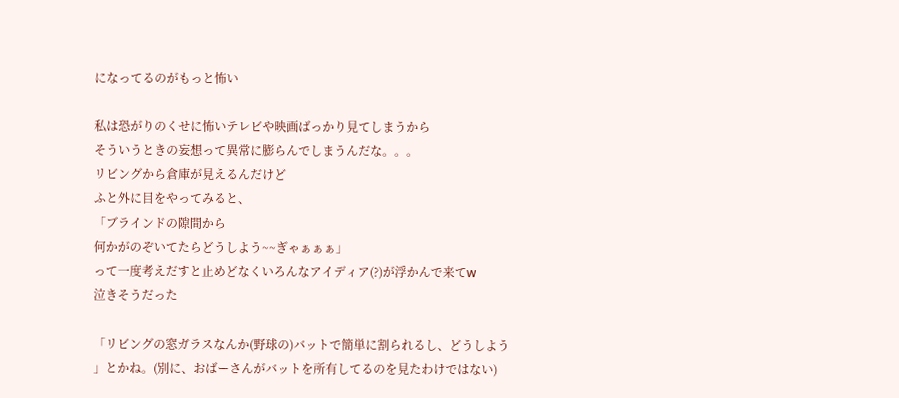になってるのがもっと怖い

私は恐がりのくせに怖いテレビや映画ばっかり見てしまうから
そういうときの妄想って異常に膨らんでしまうんだな。。。
リビングから倉庫が見えるんだけど
ふと外に目をやってみると、
「ブラインドの隙間から
何かがのぞいてたらどうしよう~~ぎゃぁぁぁ」
って一度考えだすと止めどなくいろんなアイディア(?)が浮かんで来てw
泣きそうだった

「リビングの窓ガラスなんか(野球の)バットで簡単に割られるし、どうしよう
」とかね。(別に、おばーさんがバットを所有してるのを見たわけではない)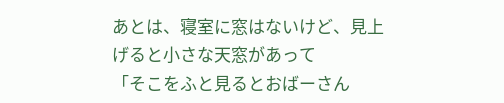あとは、寝室に窓はないけど、見上げると小さな天窓があって
「そこをふと見るとおばーさん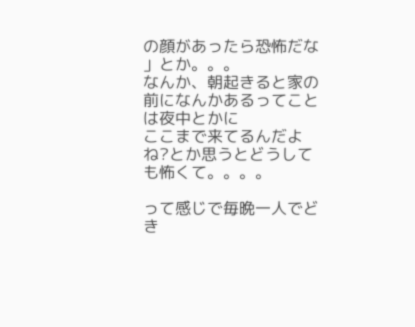の顔があったら恐怖だな
」とか。。。
なんか、朝起きると家の前になんかあるってことは夜中とかに
ここまで来てるんだよね?とか思うとどうしても怖くて。。。。

って感じで毎晩一人でどき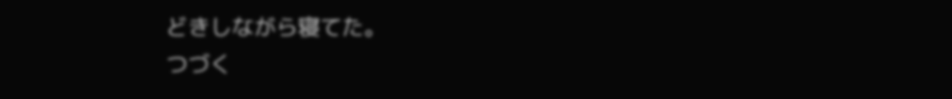どきしながら寝てた。
つづく